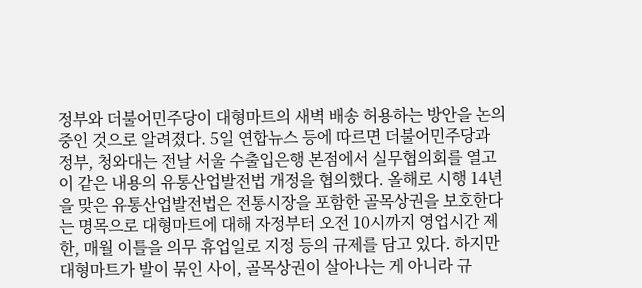정부와 더불어민주당이 대형마트의 새벽 배송 허용하는 방안을 논의 중인 것으로 알려졌다. 5일 연합뉴스 등에 따르면 더불어민주당과 정부, 청와대는 전날 서울 수출입은행 본점에서 실무협의회를 열고 이 같은 내용의 유통산업발전법 개정을 협의했다. 올해로 시행 14년을 맞은 유통산업발전법은 전통시장을 포함한 골목상권을 보호한다는 명목으로 대형마트에 대해 자정부터 오전 10시까지 영업시간 제한, 매월 이틀을 의무 휴업일로 지정 등의 규제를 담고 있다. 하지만 대형마트가 발이 묶인 사이, 골목상권이 살아나는 게 아니라 규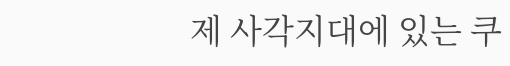제 사각지대에 있는 쿠